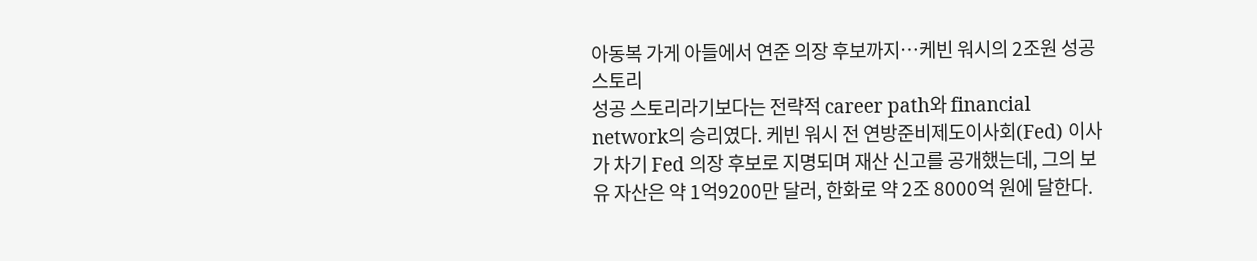아동복 가게 아들에서 연준 의장 후보까지…케빈 워시의 2조원 성공 스토리
성공 스토리라기보다는 전략적 career path와 financial network의 승리였다. 케빈 워시 전 연방준비제도이사회(Fed) 이사가 차기 Fed 의장 후보로 지명되며 재산 신고를 공개했는데, 그의 보유 자산은 약 1억9200만 달러, 한화로 약 2조 8000억 원에 달한다.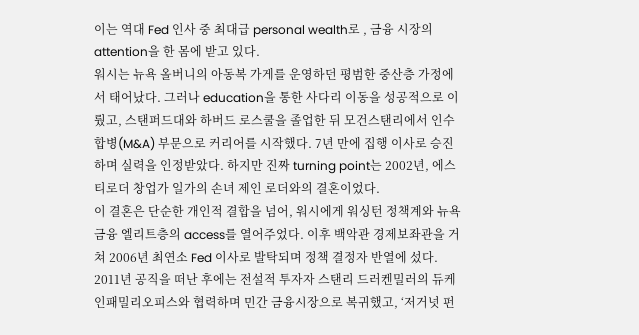이는 역대 Fed 인사 중 최대급 personal wealth로 , 금융 시장의 attention을 한 몸에 받고 있다.
워시는 뉴욕 올버니의 아동복 가게를 운영하던 평범한 중산층 가정에서 태어났다. 그러나 education을 통한 사다리 이동을 성공적으로 이뤘고, 스탠퍼드대와 하버드 로스쿨을 졸업한 뒤 모건스탠리에서 인수합병(M&A) 부문으로 커리어를 시작했다. 7년 만에 집행 이사로 승진하며 실력을 인정받았다. 하지만 진짜 turning point는 2002년, 에스티로더 창업가 일가의 손녀 제인 로더와의 결혼이었다.
이 결혼은 단순한 개인적 결합을 넘어, 워시에게 워싱턴 정책계와 뉴욕 금융 엘리트층의 access를 열어주었다. 이후 백악관 경제보좌관을 거쳐 2006년 최연소 Fed 이사로 발탁되며 정책 결정자 반열에 섰다. 2011년 공직을 떠난 후에는 전설적 투자자 스탠리 드러켄밀러의 듀케인패밀리오피스와 협력하며 민간 금융시장으로 복귀했고, ‘저거넛 펀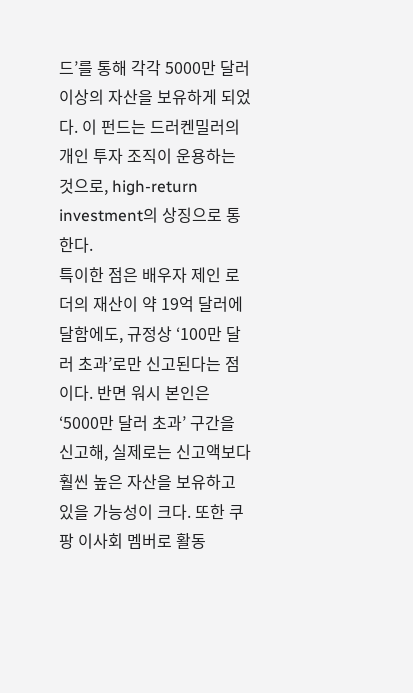드’를 통해 각각 5000만 달러 이상의 자산을 보유하게 되었다. 이 펀드는 드러켄밀러의 개인 투자 조직이 운용하는 것으로, high-return investment의 상징으로 통한다.
특이한 점은 배우자 제인 로더의 재산이 약 19억 달러에 달함에도, 규정상 ‘100만 달러 초과’로만 신고된다는 점이다. 반면 워시 본인은 ‘5000만 달러 초과’ 구간을 신고해, 실제로는 신고액보다 훨씬 높은 자산을 보유하고 있을 가능성이 크다. 또한 쿠팡 이사회 멤버로 활동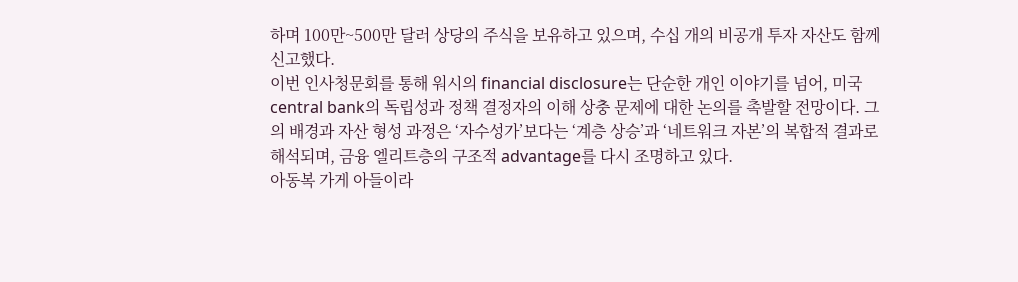하며 100만~500만 달러 상당의 주식을 보유하고 있으며, 수십 개의 비공개 투자 자산도 함께 신고했다.
이번 인사청문회를 통해 워시의 financial disclosure는 단순한 개인 이야기를 넘어, 미국 central bank의 독립성과 정책 결정자의 이해 상충 문제에 대한 논의를 촉발할 전망이다. 그의 배경과 자산 형성 과정은 ‘자수성가’보다는 ‘계층 상승’과 ‘네트워크 자본’의 복합적 결과로 해석되며, 금융 엘리트층의 구조적 advantage를 다시 조명하고 있다.
아동복 가게 아들이라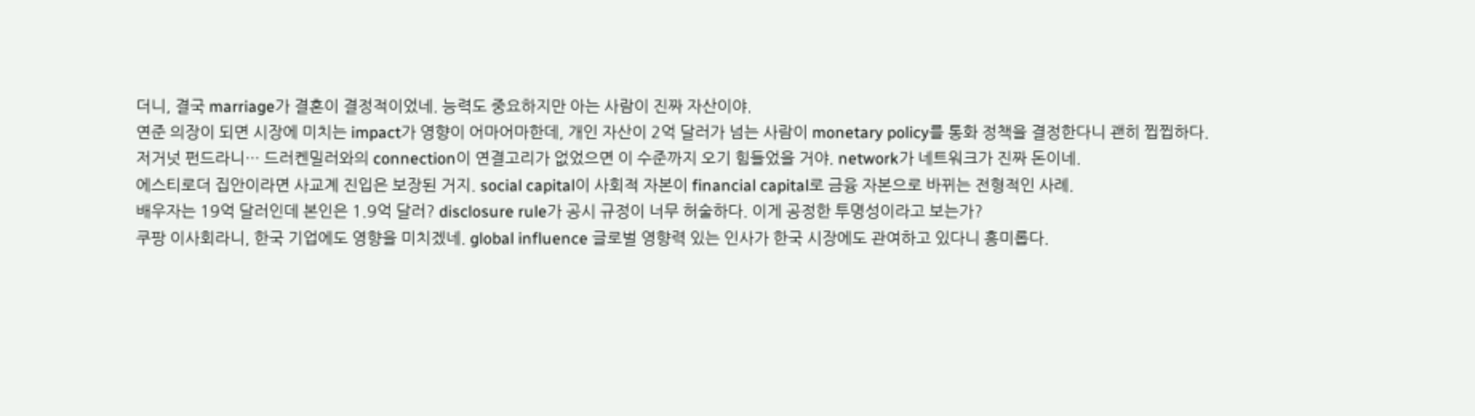더니, 결국 marriage가 결혼이 결정적이었네. 능력도 중요하지만 아는 사람이 진짜 자산이야.
연준 의장이 되면 시장에 미치는 impact가 영향이 어마어마한데, 개인 자산이 2억 달러가 넘는 사람이 monetary policy를 통화 정책을 결정한다니 괜히 찝찝하다.
저거넛 펀드라니… 드러켄밀러와의 connection이 연결고리가 없었으면 이 수준까지 오기 힘들었을 거야. network가 네트워크가 진짜 돈이네.
에스티로더 집안이라면 사교계 진입은 보장된 거지. social capital이 사회적 자본이 financial capital로 금융 자본으로 바뀌는 전형적인 사례.
배우자는 19억 달러인데 본인은 1.9억 달러? disclosure rule가 공시 규정이 너무 허술하다. 이게 공정한 투명성이라고 보는가?
쿠팡 이사회라니, 한국 기업에도 영향을 미치겠네. global influence 글로벌 영향력 있는 인사가 한국 시장에도 관여하고 있다니 흥미롭다.